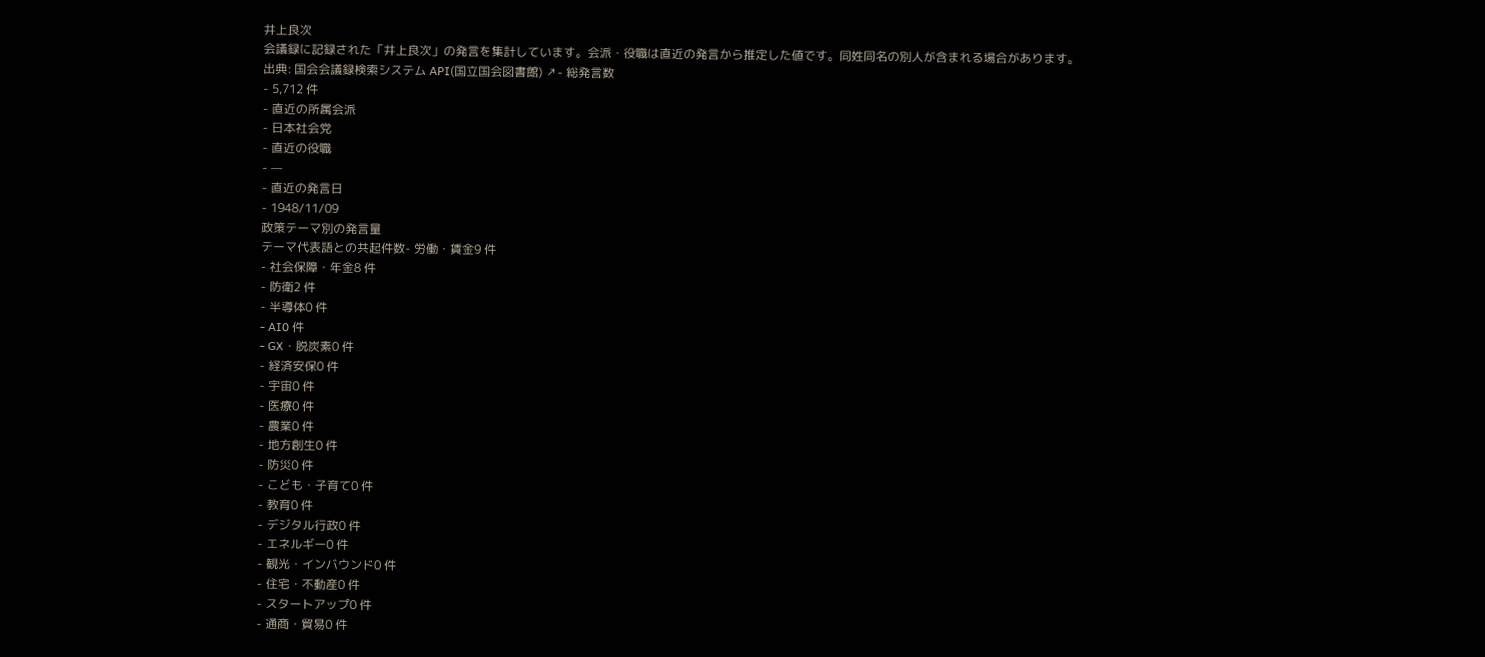井上良次
会議録に記録された「井上良次」の発言を集計しています。会派・役職は直近の発言から推定した値です。同姓同名の別人が含まれる場合があります。
出典: 国会会議録検索システム API(国立国会図書館) ↗- 総発言数
- 5,712 件
- 直近の所属会派
- 日本社会党
- 直近の役職
- —
- 直近の発言日
- 1948/11/09
政策テーマ別の発言量
テーマ代表語との共起件数- 労働・賃金9 件
- 社会保障・年金8 件
- 防衛2 件
- 半導体0 件
- AI0 件
- GX・脱炭素0 件
- 経済安保0 件
- 宇宙0 件
- 医療0 件
- 農業0 件
- 地方創生0 件
- 防災0 件
- こども・子育て0 件
- 教育0 件
- デジタル行政0 件
- エネルギー0 件
- 観光・インバウンド0 件
- 住宅・不動産0 件
- スタートアップ0 件
- 通商・貿易0 件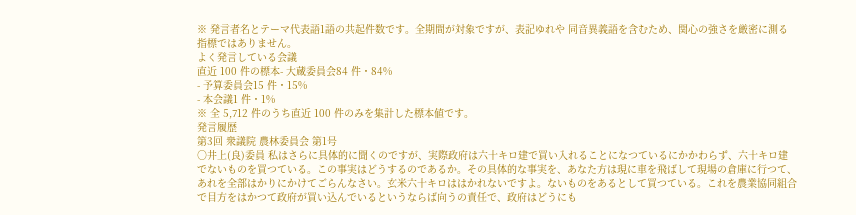※ 発言者名とテーマ代表語1語の共起件数です。全期間が対象ですが、表記ゆれや 同音異義語を含むため、関心の強さを厳密に測る指標ではありません。
よく発言している会議
直近 100 件の標本- 大蔵委員会84 件・84%
- 予算委員会15 件・15%
- 本会議1 件・1%
※ 全 5,712 件のうち直近 100 件のみを集計した標本値です。
発言履歴
第3回 衆議院 農林委員会 第1号
○井上(良)委員 私はさらに具体的に聞くのですが、実際政府は六十キロ建で買い入れることになつているにかかわらず、六十キロ建でないものを買つている。この事実はどうするのであるか。その具体的な事実を、あなた方は現に車を飛ばして現場の倉庫に行つて、あれを全部はかりにかけてごらんなさい。玄米六十キロははかれないですよ。ないものをあるとして買つている。これを農業協同組合で目方をはかつて政府が買い込んでいるというならば向うの責任で、政府はどうにも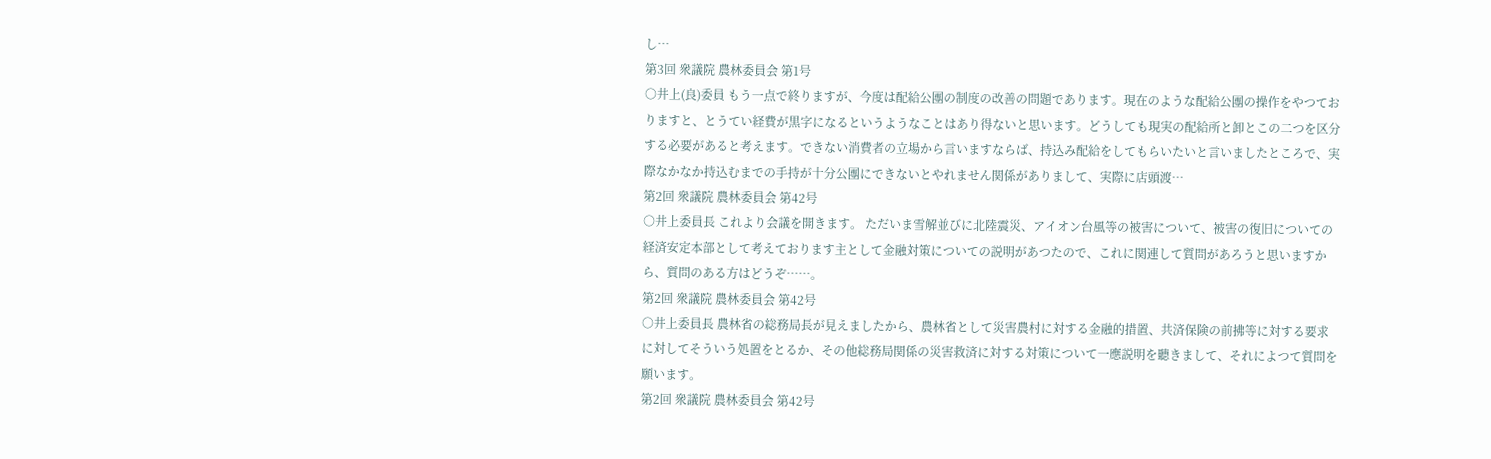し…
第3回 衆議院 農林委員会 第1号
○井上(良)委員 もう一点で終りますが、今度は配給公團の制度の改善の問題であります。現在のような配給公團の操作をやつておりますと、とうてい経費が黒字になるというようなことはあり得ないと思います。どうしても現実の配給所と卸とこの二つを区分する必要があると考えます。できない消費者の立場から言いますならば、持込み配給をしてもらいたいと言いましたところで、実際なかなか持込むまでの手持が十分公團にできないとやれません関係がありまして、実際に店頭渡…
第2回 衆議院 農林委員会 第42号
○井上委員長 これより会議を開きます。 ただいま雪解並びに北陸震災、アイオン台風等の被害について、被害の復旧についての経済安定本部として考えております主として金融対策についての説明があつたので、これに関連して質問があろうと思いますから、質問のある方はどうぞ……。
第2回 衆議院 農林委員会 第42号
○井上委員長 農林省の総務局長が見えましたから、農林省として災害農村に対する金融的措置、共済保険の前拂等に対する要求に対してそういう処置をとるか、その他総務局関係の災害救済に対する対策について一應説明を聽きまして、それによつて質問を願います。
第2回 衆議院 農林委員会 第42号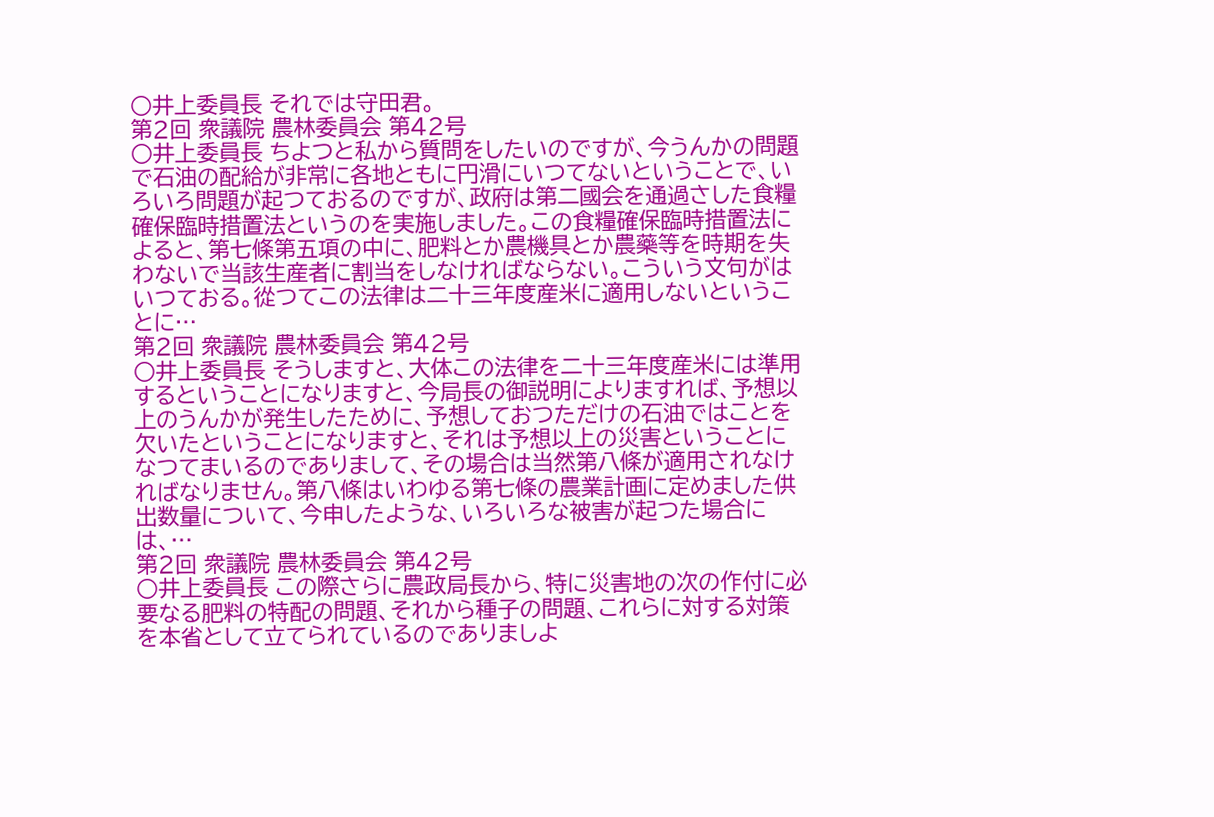○井上委員長 それでは守田君。
第2回 衆議院 農林委員会 第42号
○井上委員長 ちよつと私から質問をしたいのですが、今うんかの問題で石油の配給が非常に各地ともに円滑にいつてないということで、いろいろ問題が起つておるのですが、政府は第二國会を通過さした食糧確保臨時措置法というのを実施しました。この食糧確保臨時措置法によると、第七條第五項の中に、肥料とか農機具とか農藥等を時期を失わないで当該生産者に割当をしなければならない。こういう文句がはいつておる。從つてこの法律は二十三年度産米に適用しないということに…
第2回 衆議院 農林委員会 第42号
○井上委員長 そうしますと、大体この法律を二十三年度産米には準用するということになりますと、今局長の御説明によりますれば、予想以上のうんかが発生したために、予想しておつただけの石油ではことを欠いたということになりますと、それは予想以上の災害ということになつてまいるのでありまして、その場合は当然第八條が適用されなければなりません。第八條はいわゆる第七條の農業計画に定めました供出数量について、今申したような、いろいろな被害が起つた場合には、…
第2回 衆議院 農林委員会 第42号
○井上委員長 この際さらに農政局長から、特に災害地の次の作付に必要なる肥料の特配の問題、それから種子の問題、これらに対する対策を本省として立てられているのでありましよ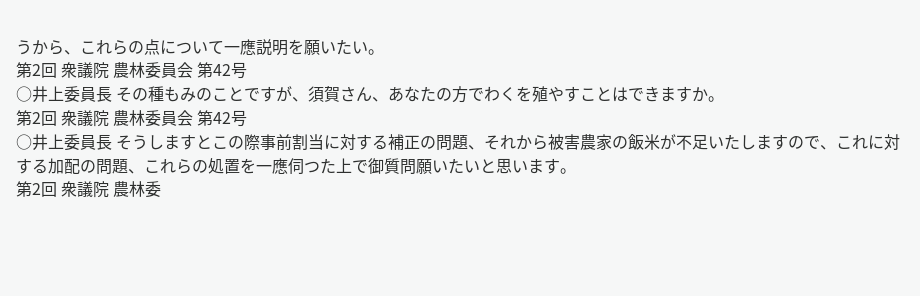うから、これらの点について一應説明を願いたい。
第2回 衆議院 農林委員会 第42号
○井上委員長 その種もみのことですが、須賀さん、あなたの方でわくを殖やすことはできますか。
第2回 衆議院 農林委員会 第42号
○井上委員長 そうしますとこの際事前割当に対する補正の問題、それから被害農家の飯米が不足いたしますので、これに対する加配の問題、これらの処置を一應伺つた上で御質問願いたいと思います。
第2回 衆議院 農林委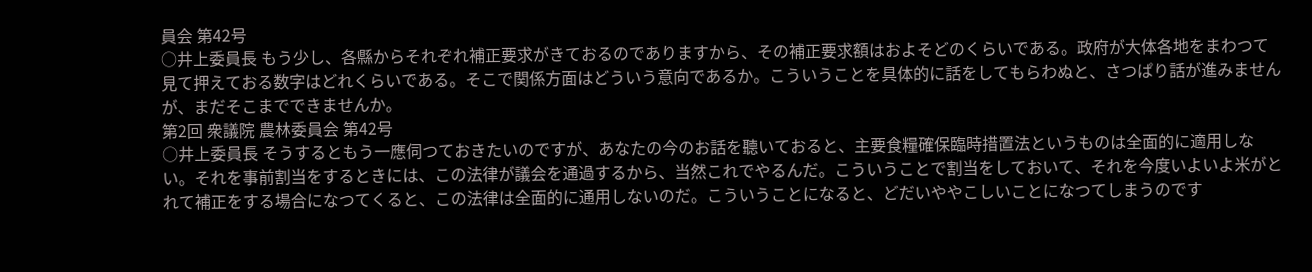員会 第42号
○井上委員長 もう少し、各縣からそれぞれ補正要求がきておるのでありますから、その補正要求額はおよそどのくらいである。政府が大体各地をまわつて見て押えておる数字はどれくらいである。そこで関係方面はどういう意向であるか。こういうことを具体的に話をしてもらわぬと、さつぱり話が進みませんが、まだそこまでできませんか。
第2回 衆議院 農林委員会 第42号
○井上委員長 そうするともう一應伺つておきたいのですが、あなたの今のお話を聽いておると、主要食糧確保臨時措置法というものは全面的に適用しない。それを事前割当をするときには、この法律が議会を通過するから、当然これでやるんだ。こういうことで割当をしておいて、それを今度いよいよ米がとれて補正をする場合になつてくると、この法律は全面的に通用しないのだ。こういうことになると、どだいややこしいことになつてしまうのです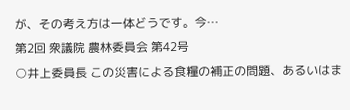が、その考え方は一体どうです。今…
第2回 衆議院 農林委員会 第42号
○井上委員長 この災害による食糧の補正の問題、あるいはま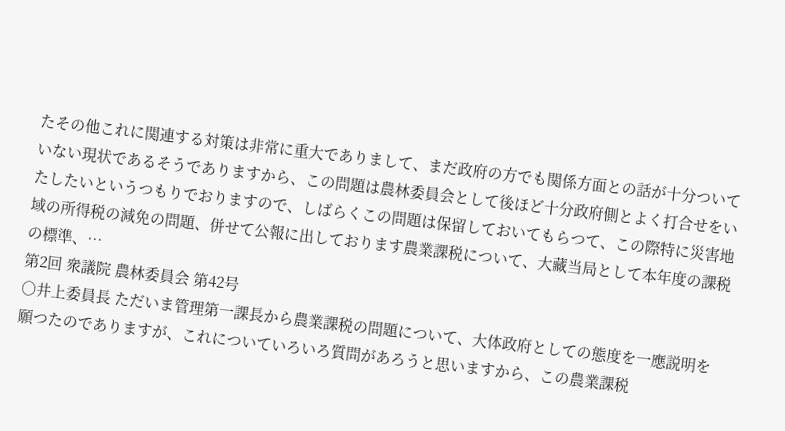たその他これに関連する対策は非常に重大でありまして、まだ政府の方でも関係方面との話が十分ついていない現状であるそうでありますから、この問題は農林委員会として後ほど十分政府側とよく打合せをいたしたいというつもりでおりますので、しばらくこの問題は保留しておいてもらつて、この際特に災害地域の所得税の減免の問題、併せて公報に出しております農業課税について、大藏当局として本年度の課税の標準、…
第2回 衆議院 農林委員会 第42号
○井上委員長 ただいま管理第一課長から農業課税の問題について、大体政府としての態度を一應説明を願つたのでありますが、これについていろいろ質問があろうと思いますから、この農業課税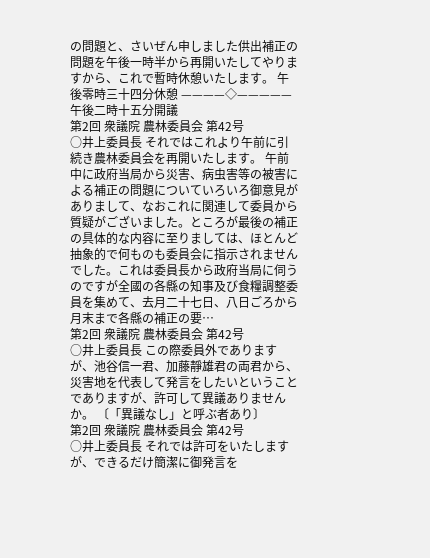の問題と、さいぜん申しました供出補正の問題を午後一時半から再開いたしてやりますから、これで暫時休憩いたします。 午後零時三十四分休憩 ————◇————— 午後二時十五分開議
第2回 衆議院 農林委員会 第42号
○井上委員長 それではこれより午前に引続き農林委員会を再開いたします。 午前中に政府当局から災害、病虫害等の被害による補正の問題についていろいろ御意見がありまして、なおこれに関連して委員から質疑がございました。ところが最後の補正の具体的な内容に至りましては、ほとんど抽象的で何ものも委員会に指示されませんでした。これは委員長から政府当局に伺うのですが全國の各縣の知事及び食糧調整委員を集めて、去月二十七日、八日ごろから月末まで各縣の補正の要…
第2回 衆議院 農林委員会 第42号
○井上委員長 この際委員外でありますが、池谷信一君、加藤靜雄君の両君から、災害地を代表して発言をしたいということでありますが、許可して異議ありませんか。 〔「異議なし」と呼ぶ者あり〕
第2回 衆議院 農林委員会 第42号
○井上委員長 それでは許可をいたしますが、できるだけ簡潔に御発言を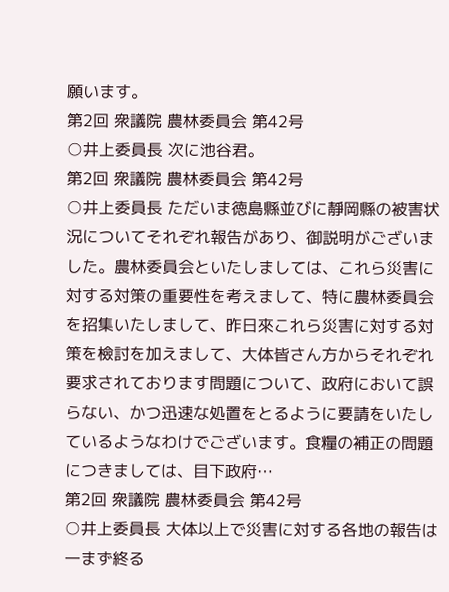願います。
第2回 衆議院 農林委員会 第42号
○井上委員長 次に池谷君。
第2回 衆議院 農林委員会 第42号
○井上委員長 ただいま徳島縣並びに靜岡縣の被害状況についてそれぞれ報告があり、御説明がございました。農林委員会といたしましては、これら災害に対する対策の重要性を考えまして、特に農林委員会を招集いたしまして、昨日來これら災害に対する対策を檢討を加えまして、大体皆さん方からそれぞれ要求されております問題について、政府において誤らない、かつ迅速な処置をとるように要請をいたしているようなわけでございます。食糧の補正の問題につきましては、目下政府…
第2回 衆議院 農林委員会 第42号
○井上委員長 大体以上で災害に対する各地の報告は一まず終る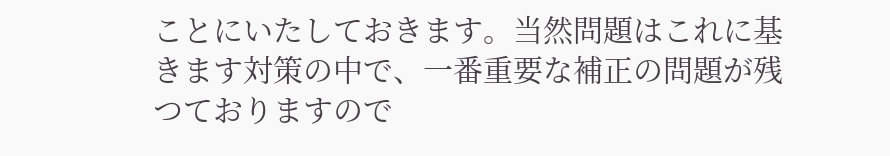ことにいたしておきます。当然問題はこれに基きます対策の中で、一番重要な補正の問題が残つておりますので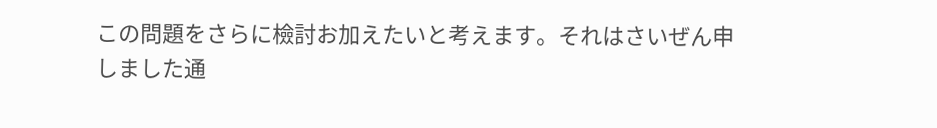この問題をさらに檢討お加えたいと考えます。それはさいぜん申しました通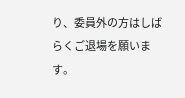り、委員外の方はしばらくご退場を願います。